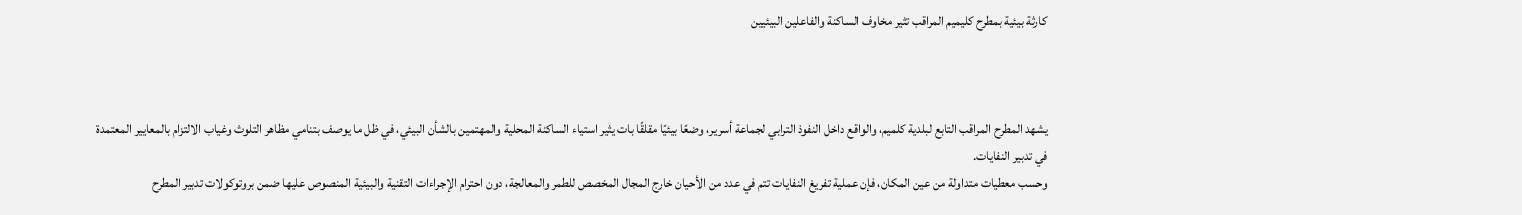كارثة بيئية بمطرح كليميم المراقب تثير مخاوف الساكنة والفاعلين البيئيين



يشهد المطرح المراقب التابع لبلدية كلميم، والواقع داخل النفوذ الترابي لجماعة أسرير، وضعًا بيئيًا مقلقًا بات يثير استياء الساكنة المحلية والمهتمين بالشأن البيئي، في ظل ما يوصف بتنامي مظاهر التلوث وغياب الالتزام بالمعايير المعتمدة في تدبير النفايات.
وحسب معطيات متداولة من عين المكان، فإن عملية تفريغ النفايات تتم في عدد من الأحيان خارج المجال المخصص للطمر والمعالجة، دون احترام الإجراءات التقنية والبيئية المنصوص عليها ضمن بروتوكولات تدبير المطرح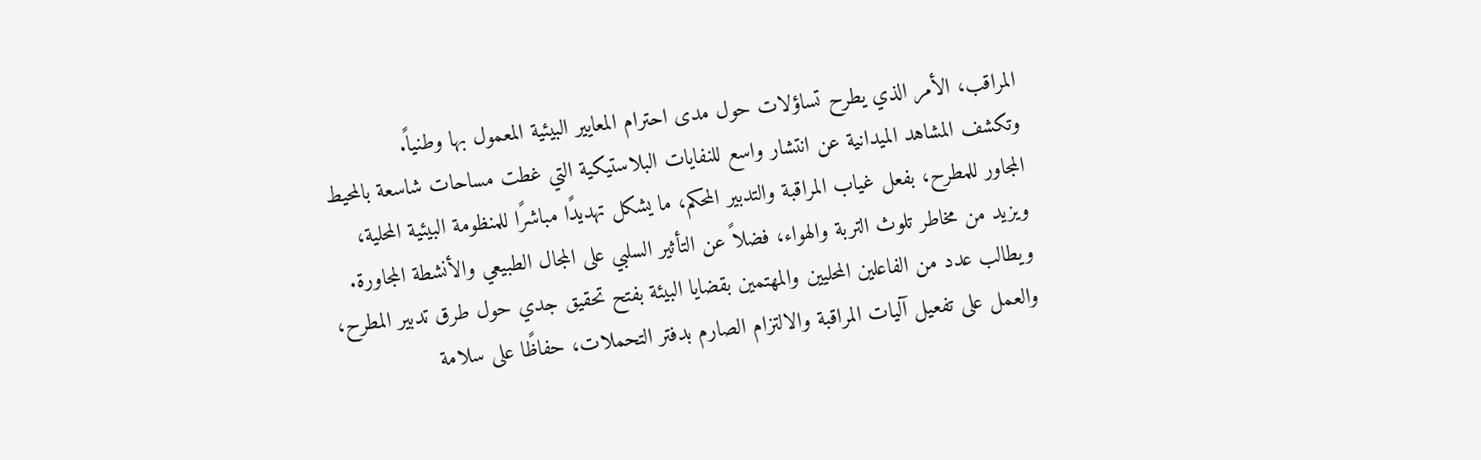المراقب، الأمر الذي يطرح تساؤلات حول مدى احترام المعايير البيئية المعمول بها وطنياً.
وتكشف المشاهد الميدانية عن انتشار واسع للنفايات البلاستيكية التي غطت مساحات شاسعة بالمحيط المجاور للمطرح، بفعل غياب المراقبة والتدبير المحكم، ما يشكل تهديدًا مباشرًا للمنظومة البيئية المحلية، ويزيد من مخاطر تلوث التربة والهواء، فضلاً عن التأثير السلبي على المجال الطبيعي والأنشطة المجاورة.
ويطالب عدد من الفاعلين المحليين والمهتمين بقضايا البيئة بفتح تحقيق جدي حول طرق تدبير المطرح، والعمل على تفعيل آليات المراقبة والالتزام الصارم بدفتر التحملات، حفاظًا على سلامة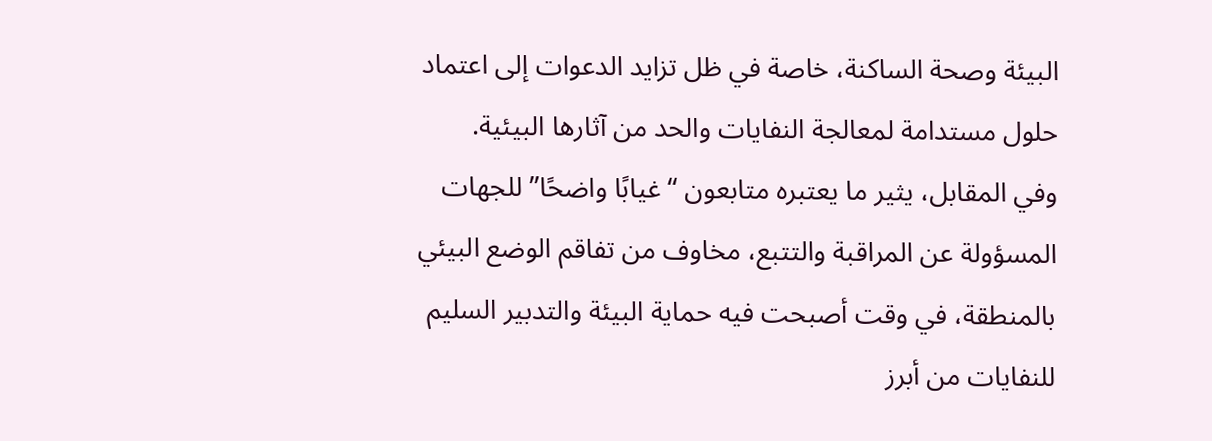البيئة وصحة الساكنة، خاصة في ظل تزايد الدعوات إلى اعتماد حلول مستدامة لمعالجة النفايات والحد من آثارها البيئية.
وفي المقابل، يثير ما يعتبره متابعون “غيابًا واضحًا” للجهات المسؤولة عن المراقبة والتتبع، مخاوف من تفاقم الوضع البيئي بالمنطقة، في وقت أصبحت فيه حماية البيئة والتدبير السليم للنفايات من أبرز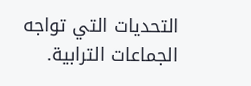التحديات التي تواجه الجماعات الترابية.